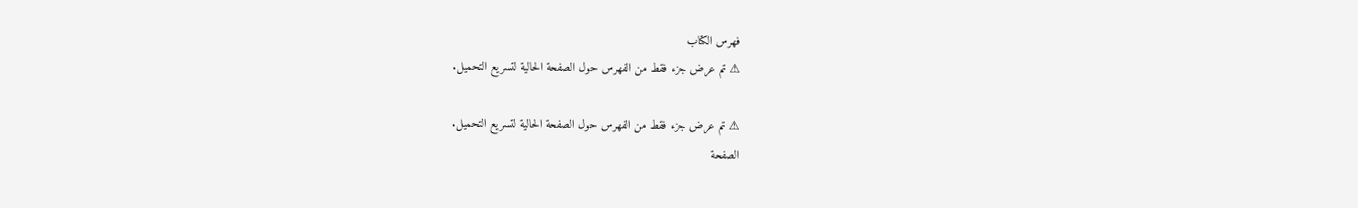فهرس الكتاب
⚠ تم عرض جزء فقط من الفهرس حول الصفحة الحالية لتسريع التحميل.

⚠ تم عرض جزء فقط من الفهرس حول الصفحة الحالية لتسريع التحميل.
الصفحة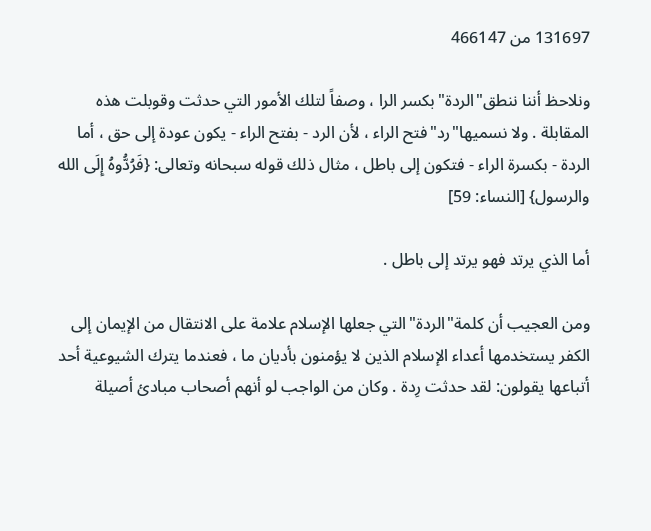131697 من 466147

ونلاحظ أننا ننطق"الردة"بكسر الرا ، وصفاً لتلك الأمور التي حدثت وقوبلت هذه المقابلة . ولا نسميها"رد"فتح الراء ، لأن الرد - بفتح الراء - يكون عودة إلى حق ، أما الردة - بكسرة الراء - فتكون إلى باطل ، مثال ذلك قوله سبحانه وتعالى: {فَرُدُّوهُ إِلَى الله والرسول} [النساء: 59]

أما الذي يرتد فهو يرتد إلى باطل .

ومن العجيب أن كلمة"الردة"التي جعلها الإسلام علامة على الانتقال من الإيمان إلى الكفر يستخدمها أعداء الإسلام الذين لا يؤمنون بأديان ما ، فعندما يترك الشيوعية أحد أتباعها يقولون: لقد حدثت رِدة . وكان من الواجب لو أنهم أصحاب مبادئ أصيلة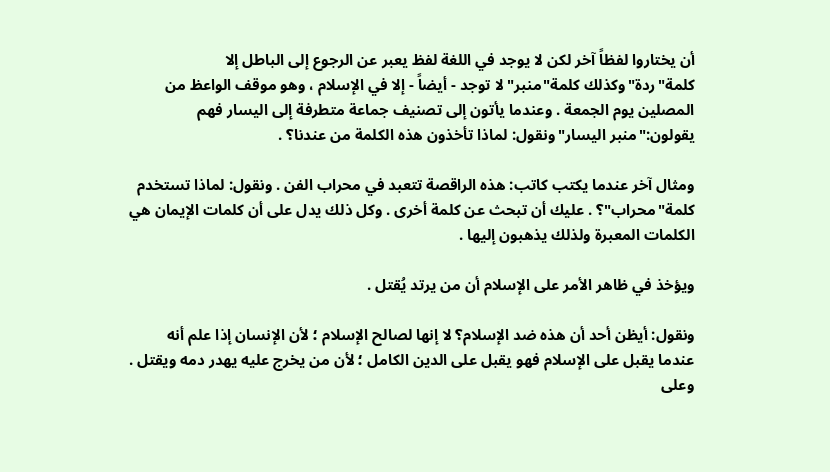أن يختاروا لفظاً آخر لكن لا يوجد في اللغة لفظ يعبر عن الرجوع إلى الباطل إلا كلمة"ردة"وكذلك كلمة"منبر"لا توجد - أيضاً - إلا في الإسلام ، وهو موقف الواعظ من المصلين يوم الجمعة . وعندما يأتون إلى تصنيف جماعة متطرفة إلى اليسار فهم يقولون:"منبر اليسار"ونقول: لماذا تأخذون هذه الكلمة من عندنا؟ .

ومثال آخر عندما يكتب كاتب: هذه الراقصة تتعبد في محراب الفن . ونقول: لماذا تستخدم كلمة"محراب"؟ . عليك أن تبحث عن كلمة أخرى . وكل ذلك يدل على أن كلمات الإيمان هي الكلمات المعبرة ولذلك يذهبون إليها .

ويؤخذ في ظاهر الأمر على الإسلام أن من يرتد يُقتل .

ونقول: أيظن أحد أن هذه ضد الإسلام؟ لا إنها لصالح الإسلام ؛ لأن الإنسان إذا علم أنه عندما يقبل على الإسلام فهو يقبل على الدين الكامل ؛ لأن من يخرج عليه يهدر دمه ويقتل . وعلى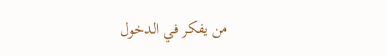من يفكر في الدخول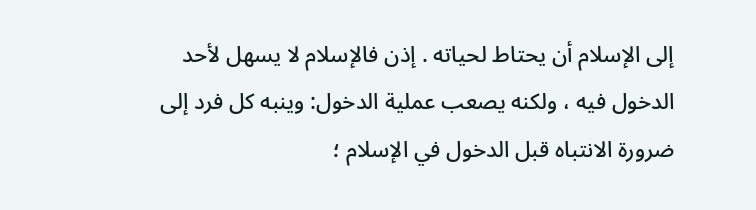إلى الإسلام أن يحتاط لحياته . إذن فالإسلام لا يسهل لأحد الدخول فيه ، ولكنه يصعب عملية الدخول: وينبه كل فرد إلى ضرورة الانتباه قبل الدخول في الإسلام ؛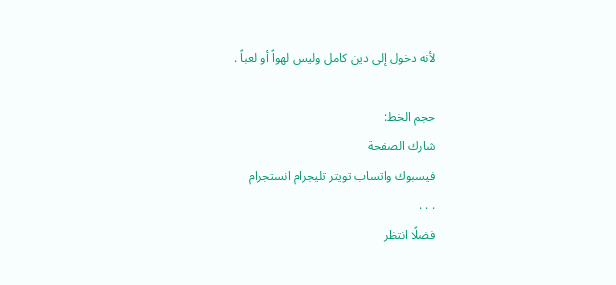لأنه دخول إلى دين كامل وليس لهواً أو لعباً .

حجم الخط:
شارك الصفحة
فيسبوك واتساب تويتر تليجرام انستجرام
. . .
فضلًا انتظر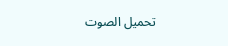تحميل الصوت